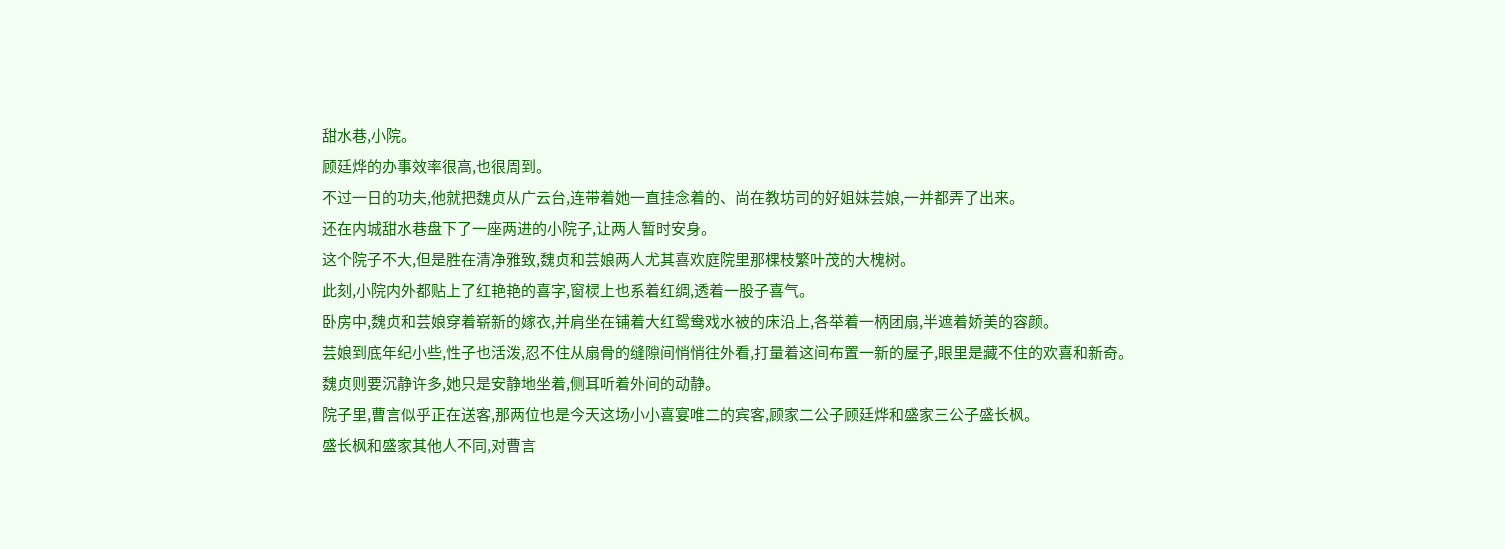甜水巷,小院。
顾廷烨的办事效率很高,也很周到。
不过一日的功夫,他就把魏贞从广云台,连带着她一直挂念着的、尚在教坊司的好姐妹芸娘,一并都弄了出来。
还在内城甜水巷盘下了一座两进的小院子,让两人暂时安身。
这个院子不大,但是胜在清净雅致,魏贞和芸娘两人尤其喜欢庭院里那棵枝繁叶茂的大槐树。
此刻,小院内外都贴上了红艳艳的喜字,窗棂上也系着红绸,透着一股子喜气。
卧房中,魏贞和芸娘穿着崭新的嫁衣,并肩坐在铺着大红鸳鸯戏水被的床沿上,各举着一柄团扇,半遮着娇美的容颜。
芸娘到底年纪小些,性子也活泼,忍不住从扇骨的缝隙间悄悄往外看,打量着这间布置一新的屋子,眼里是藏不住的欢喜和新奇。
魏贞则要沉静许多,她只是安静地坐着,侧耳听着外间的动静。
院子里,曹言似乎正在送客,那两位也是今天这场小小喜宴唯二的宾客,顾家二公子顾廷烨和盛家三公子盛长枫。
盛长枫和盛家其他人不同,对曹言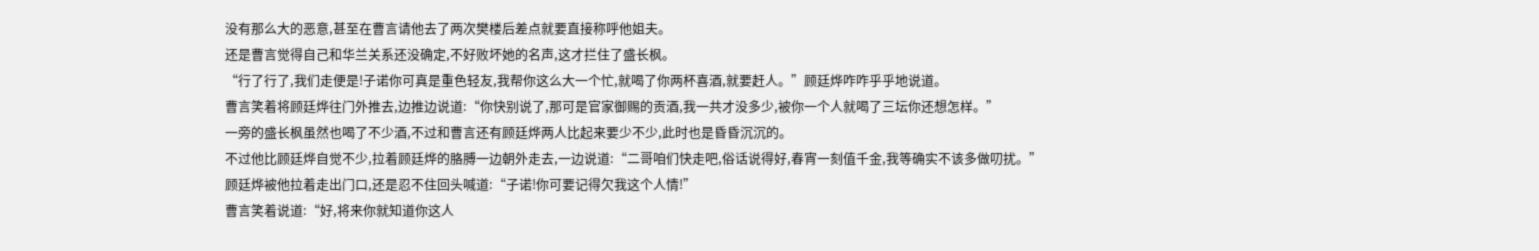没有那么大的恶意,甚至在曹言请他去了两次樊楼后差点就要直接称呼他姐夫。
还是曹言觉得自己和华兰关系还没确定,不好败坏她的名声,这才拦住了盛长枫。
“行了行了,我们走便是!子诺你可真是重色轻友,我帮你这么大一个忙,就喝了你两杯喜酒,就要赶人。”顾廷烨咋咋乎乎地说道。
曹言笑着将顾廷烨往门外推去,边推边说道:“你快别说了,那可是官家御赐的贡酒,我一共才没多少,被你一个人就喝了三坛你还想怎样。”
一旁的盛长枫虽然也喝了不少酒,不过和曹言还有顾廷烨两人比起来要少不少,此时也是昏昏沉沉的。
不过他比顾廷烨自觉不少,拉着顾廷烨的胳膊一边朝外走去,一边说道:“二哥咱们快走吧,俗话说得好,春宵一刻值千金,我等确实不该多做叨扰。”
顾廷烨被他拉着走出门口,还是忍不住回头喊道:“子诺!你可要记得欠我这个人情!”
曹言笑着说道:“好,将来你就知道你这人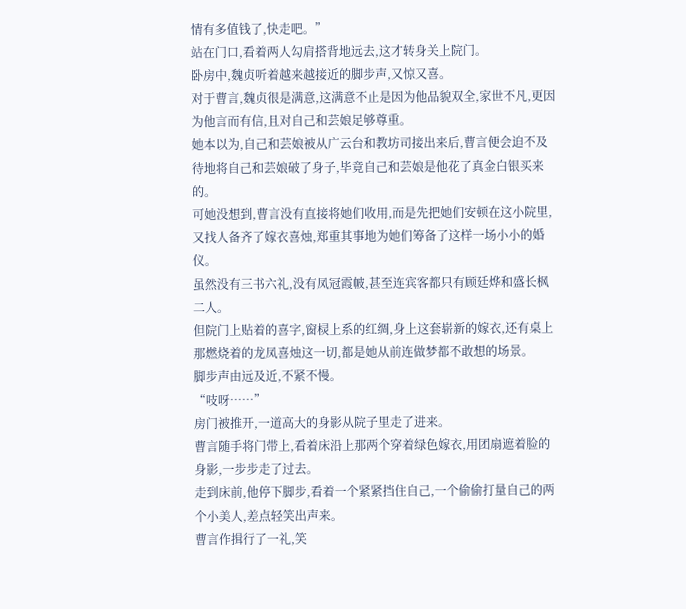情有多值钱了,快走吧。”
站在门口,看着两人勾肩搭背地远去,这才转身关上院门。
卧房中,魏贞听着越来越接近的脚步声,又惊又喜。
对于曹言,魏贞很是满意,这满意不止是因为他品貌双全,家世不凡,更因为他言而有信,且对自己和芸娘足够尊重。
她本以为,自己和芸娘被从广云台和教坊司接出来后,曹言便会迫不及待地将自己和芸娘破了身子,毕竟自己和芸娘是他花了真金白银买来的。
可她没想到,曹言没有直接将她们收用,而是先把她们安顿在这小院里,又找人备齐了嫁衣喜烛,郑重其事地为她们筹备了这样一场小小的婚仪。
虽然没有三书六礼,没有凤冠霞帔,甚至连宾客都只有顾廷烨和盛长枫二人。
但院门上贴着的喜字,窗棂上系的红绸,身上这套崭新的嫁衣,还有桌上那燃烧着的龙凤喜烛这一切,都是她从前连做梦都不敢想的场景。
脚步声由远及近,不紧不慢。
“吱呀……”
房门被推开,一道高大的身影从院子里走了进来。
曹言随手将门带上,看着床沿上那两个穿着绿色嫁衣,用团扇遮着脸的身影,一步步走了过去。
走到床前,他停下脚步,看着一个紧紧挡住自己,一个偷偷打量自己的两个小美人,差点轻笑出声来。
曹言作揖行了一礼,笑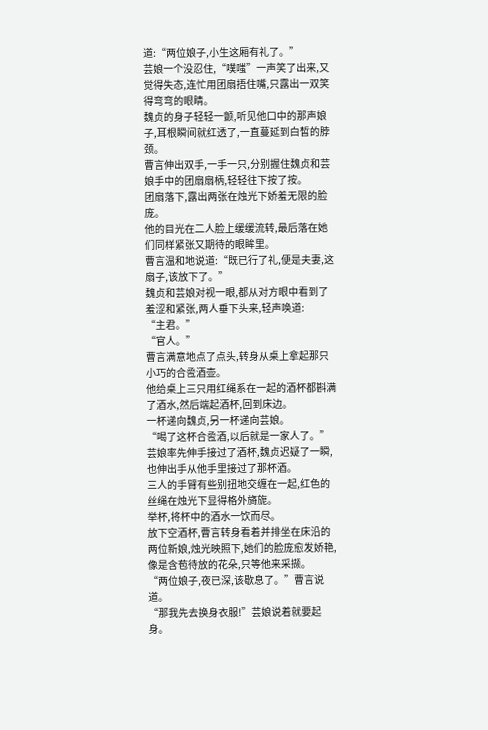道:“两位娘子,小生这厢有礼了。”
芸娘一个没忍住,“噗嗤”一声笑了出来,又觉得失态,连忙用团扇捂住嘴,只露出一双笑得弯弯的眼睛。
魏贞的身子轻轻一颤,听见他口中的那声娘子,耳根瞬间就红透了,一直蔓延到白皙的脖颈。
曹言伸出双手,一手一只,分别握住魏贞和芸娘手中的团扇扇柄,轻轻往下按了按。
团扇落下,露出两张在烛光下娇羞无限的脸庞。
他的目光在二人脸上缓缓流转,最后落在她们同样紧张又期待的眼眸里。
曹言温和地说道:“既已行了礼,便是夫妻,这扇子,该放下了。”
魏贞和芸娘对视一眼,都从对方眼中看到了羞涩和紧张,两人垂下头来,轻声唤道:
“主君。”
“官人。”
曹言满意地点了点头,转身从桌上拿起那只小巧的合卺酒壶。
他给桌上三只用红绳系在一起的酒杯都斟满了酒水,然后端起酒杯,回到床边。
一杯递向魏贞,另一杯递向芸娘。
“喝了这杯合卺酒,以后就是一家人了。”
芸娘率先伸手接过了酒杯,魏贞迟疑了一瞬,也伸出手从他手里接过了那杯酒。
三人的手臂有些别扭地交缠在一起,红色的丝绳在烛光下显得格外旖旎。
举杯,将杯中的酒水一饮而尽。
放下空酒杯,曹言转身看着并排坐在床沿的两位新娘,烛光映照下,她们的脸庞愈发娇艳,像是含苞待放的花朵,只等他来采撷。
“两位娘子,夜已深,该歇息了。”曹言说道。
“那我先去换身衣服!”芸娘说着就要起身。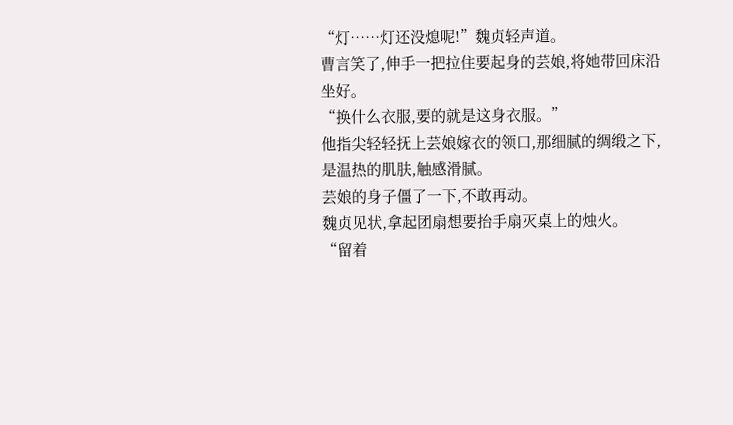“灯……灯还没熄呢!”魏贞轻声道。
曹言笑了,伸手一把拉住要起身的芸娘,将她带回床沿坐好。
“换什么衣服,要的就是这身衣服。”
他指尖轻轻抚上芸娘嫁衣的领口,那细腻的绸缎之下,是温热的肌肤,触感滑腻。
芸娘的身子僵了一下,不敢再动。
魏贞见状,拿起团扇想要抬手扇灭桌上的烛火。
“留着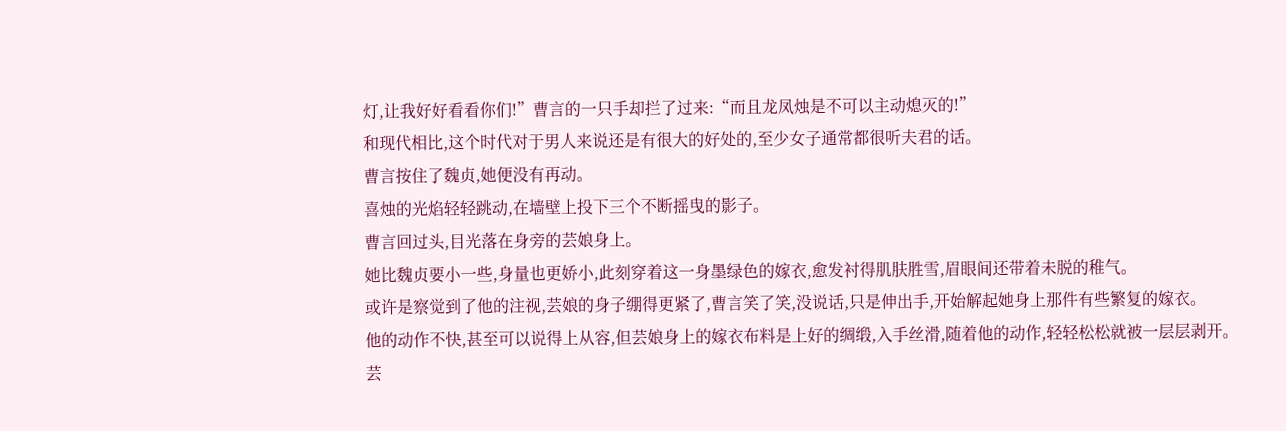灯,让我好好看看你们!”曹言的一只手却拦了过来:“而且龙凤烛是不可以主动熄灭的!”
和现代相比,这个时代对于男人来说还是有很大的好处的,至少女子通常都很听夫君的话。
曹言按住了魏贞,她便没有再动。
喜烛的光焰轻轻跳动,在墙壁上投下三个不断摇曳的影子。
曹言回过头,目光落在身旁的芸娘身上。
她比魏贞要小一些,身量也更娇小,此刻穿着这一身墨绿色的嫁衣,愈发衬得肌肤胜雪,眉眼间还带着未脱的稚气。
或许是察觉到了他的注视,芸娘的身子绷得更紧了,曹言笑了笑,没说话,只是伸出手,开始解起她身上那件有些繁复的嫁衣。
他的动作不快,甚至可以说得上从容,但芸娘身上的嫁衣布料是上好的绸缎,入手丝滑,随着他的动作,轻轻松松就被一层层剥开。
芸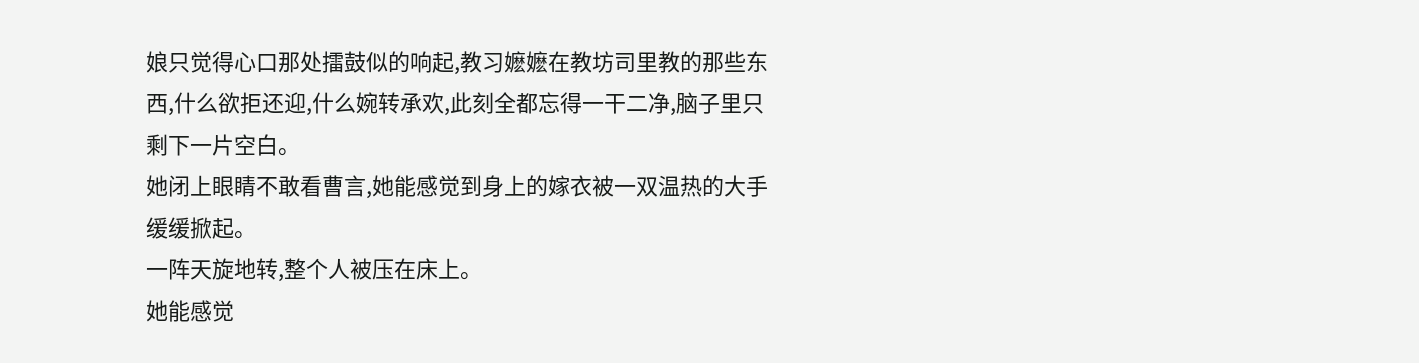娘只觉得心口那处擂鼓似的响起,教习嬷嬷在教坊司里教的那些东西,什么欲拒还迎,什么婉转承欢,此刻全都忘得一干二净,脑子里只剩下一片空白。
她闭上眼睛不敢看曹言,她能感觉到身上的嫁衣被一双温热的大手缓缓掀起。
一阵天旋地转,整个人被压在床上。
她能感觉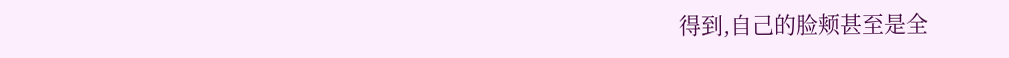得到,自己的脸颊甚至是全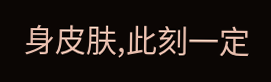身皮肤,此刻一定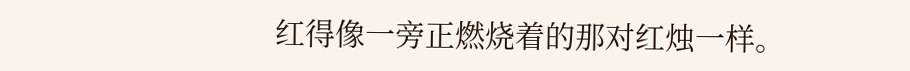红得像一旁正燃烧着的那对红烛一样。